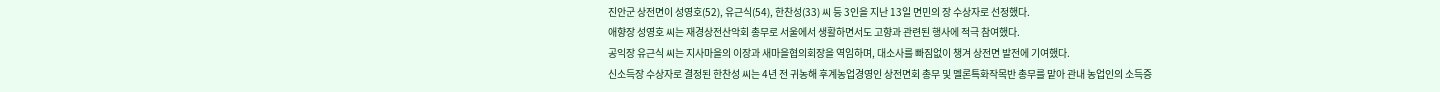진안군 상전면이 성영호(52), 유근식(54), 한찬성(33) 씨 등 3인을 지난 13일 면민의 장 수상자로 선정했다.
애향장 성영호 씨는 재경상전산악회 총무로 서울에서 생활하면서도 고향과 관련된 행사에 적극 참여했다.
공익장 유근식 씨는 지사마을의 이장과 새마을협의회장을 역임하며, 대소사를 빠짐없이 챙겨 상전면 발전에 기여했다.
신소득장 수상자로 결정된 한찬성 씨는 4년 전 귀농해 후계농업경영인 상전면회 총무 및 멜론특화작목반 총무를 맡아 관내 농업인의 소득증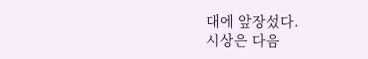대에 앞장섰다.
시상은 다음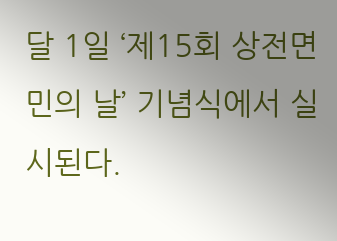달 1일 ‘제15회 상전면민의 날’ 기념식에서 실시된다.